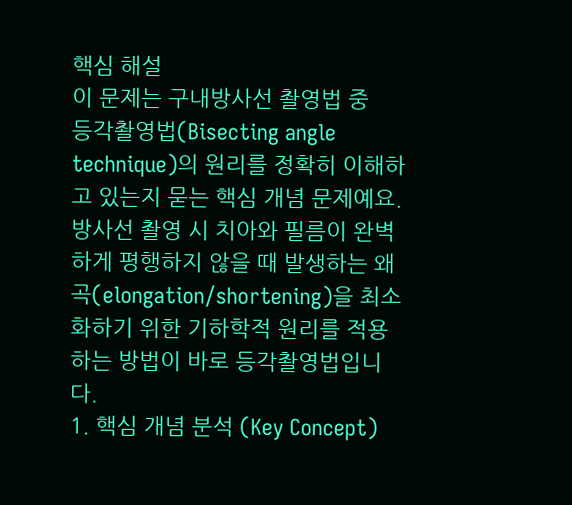핵심 해설
이 문제는 구내방사선 촬영법 중
등각촬영법(Bisecting angle technique)의 원리를 정확히 이해하고 있는지 묻는 핵심 개념 문제예요. 방사선 촬영 시 치아와 필름이 완벽하게 평행하지 않을 때 발생하는 왜곡(elongation/shortening)을 최소화하기 위한 기하학적 원리를 적용하는 방법이 바로 등각촬영법입니다.
1. 핵심 개념 분석 (Key Concept)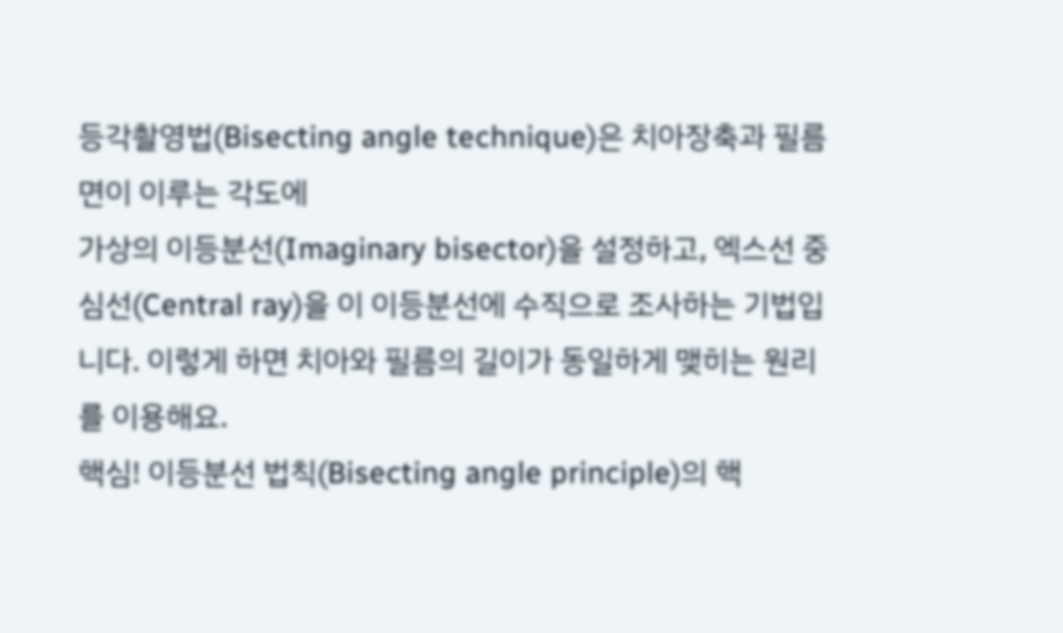등각촬영법(Bisecting angle technique)은 치아장축과 필름면이 이루는 각도에
가상의 이등분선(Imaginary bisector)을 설정하고, 엑스선 중심선(Central ray)을 이 이등분선에 수직으로 조사하는 기법입니다. 이렇게 하면 치아와 필름의 길이가 동일하게 맺히는 원리를 이용해요.
핵심! 이등분선 법칙(Bisecting angle principle)의 핵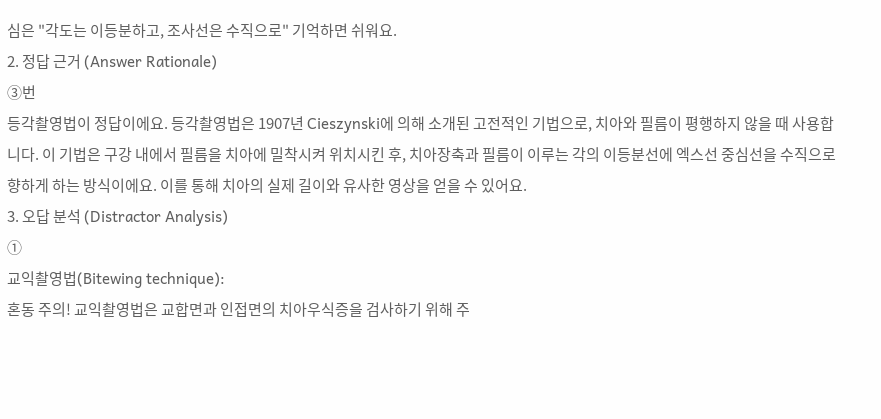심은 "각도는 이등분하고, 조사선은 수직으로" 기억하면 쉬워요.
2. 정답 근거 (Answer Rationale)
③번
등각촬영법이 정답이에요. 등각촬영법은 1907년 Cieszynski에 의해 소개된 고전적인 기법으로, 치아와 필름이 평행하지 않을 때 사용합니다. 이 기법은 구강 내에서 필름을 치아에 밀착시켜 위치시킨 후, 치아장축과 필름이 이루는 각의 이등분선에 엑스선 중심선을 수직으로 향하게 하는 방식이에요. 이를 통해 치아의 실제 길이와 유사한 영상을 얻을 수 있어요.
3. 오답 분석 (Distractor Analysis)
①
교익촬영법(Bitewing technique):
혼동 주의! 교익촬영법은 교합면과 인접면의 치아우식증을 검사하기 위해 주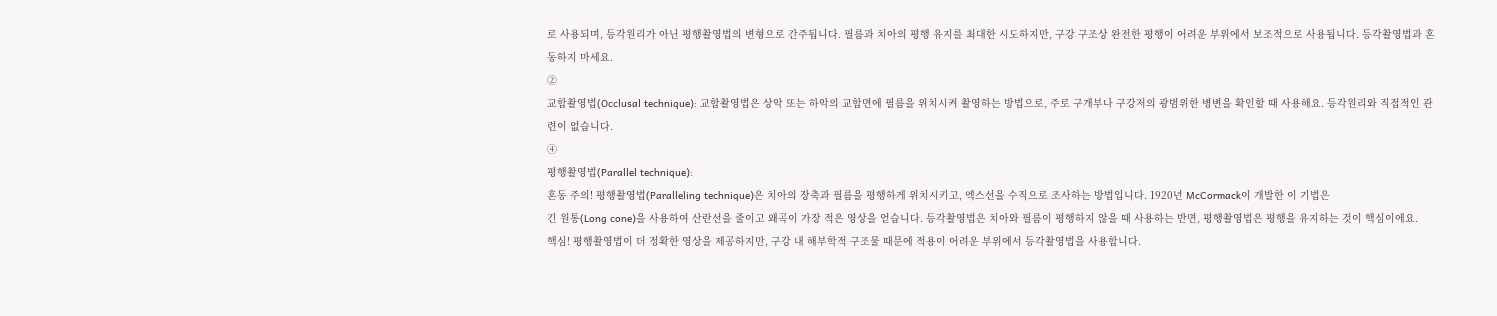로 사용되며, 등각원리가 아닌 평행촬영법의 변형으로 간주됩니다. 필름과 치아의 평행 유지를 최대한 시도하지만, 구강 구조상 완전한 평행이 어려운 부위에서 보조적으로 사용됩니다. 등각촬영법과 혼동하지 마세요.
②
교합촬영법(Occlusal technique): 교합촬영법은 상악 또는 하악의 교합면에 필름을 위치시켜 촬영하는 방법으로, 주로 구개부나 구강저의 광범위한 병변을 확인할 때 사용해요. 등각원리와 직접적인 관련이 없습니다.
④
평행촬영법(Parallel technique):
혼동 주의! 평행촬영법(Paralleling technique)은 치아의 장축과 필름을 평행하게 위치시키고, 엑스선을 수직으로 조사하는 방법입니다. 1920년 McCormack이 개발한 이 기법은
긴 원통(Long cone)을 사용하여 산란선을 줄이고 왜곡이 가장 적은 영상을 얻습니다. 등각촬영법은 치아와 필름이 평행하지 않을 때 사용하는 반면, 평행촬영법은 평행을 유지하는 것이 핵심이에요.
핵심! 평행촬영법이 더 정확한 영상을 제공하지만, 구강 내 해부학적 구조물 때문에 적용이 어려운 부위에서 등각촬영법을 사용합니다.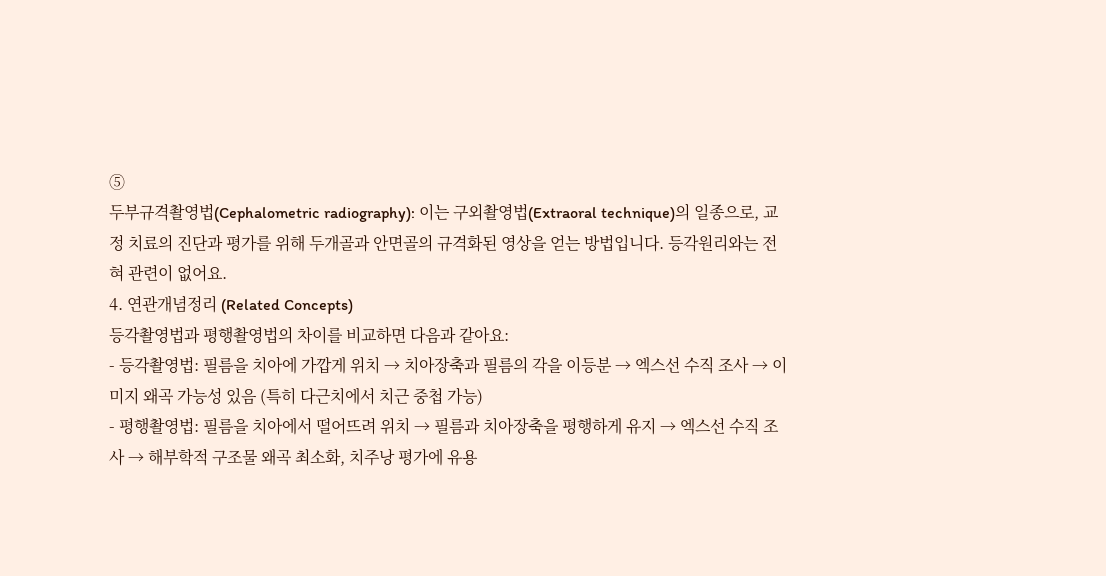⑤
두부규격촬영법(Cephalometric radiography): 이는 구외촬영법(Extraoral technique)의 일종으로, 교정 치료의 진단과 평가를 위해 두개골과 안면골의 규격화된 영상을 얻는 방법입니다. 등각원리와는 전혀 관련이 없어요.
4. 연관개념정리 (Related Concepts)
등각촬영법과 평행촬영법의 차이를 비교하면 다음과 같아요:
- 등각촬영법: 필름을 치아에 가깝게 위치 → 치아장축과 필름의 각을 이등분 → 엑스선 수직 조사 → 이미지 왜곡 가능성 있음 (특히 다근치에서 치근 중첩 가능)
- 평행촬영법: 필름을 치아에서 떨어뜨려 위치 → 필름과 치아장축을 평행하게 유지 → 엑스선 수직 조사 → 해부학적 구조물 왜곡 최소화, 치주낭 평가에 유용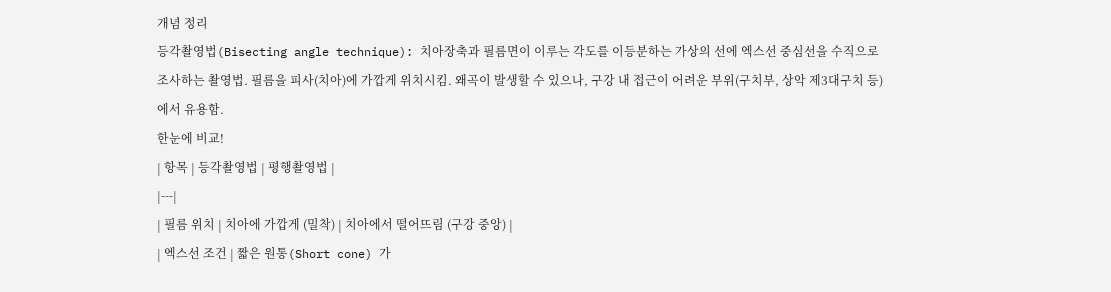개념 정리
등각촬영법(Bisecting angle technique): 치아장축과 필름면이 이루는 각도를 이등분하는 가상의 선에 엑스선 중심선을 수직으로 조사하는 촬영법. 필름을 피사(치아)에 가깝게 위치시킴. 왜곡이 발생할 수 있으나, 구강 내 접근이 어려운 부위(구치부, 상악 제3대구치 등)에서 유용함.
한눈에 비교!
| 항목 | 등각촬영법 | 평행촬영법 |
|---|
| 필름 위치 | 치아에 가깝게 (밀착) | 치아에서 떨어뜨림 (구강 중앙) |
| 엑스선 조건 | 짧은 원통(Short cone) 가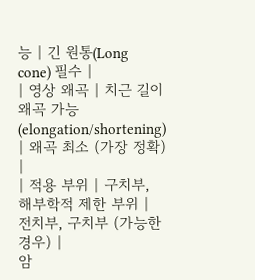능 | 긴 원통(Long cone) 필수 |
| 영상 왜곡 | 치근 길이 왜곡 가능 (elongation/shortening) | 왜곡 최소 (가장 정확) |
| 적용 부위 | 구치부, 해부학적 제한 부위 | 전치부, 구치부 (가능한 경우) |
암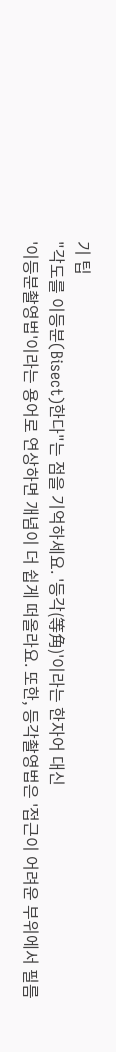기 팁
"각도를 이등분(Bisect)한다"는 점을 기억하세요. '등각(等角)'이라는 한자어 대신
'이등분촬영법'이라는 용어로 연상하면 개념이 더 쉽게 떠올라요. 또한, 등각촬영법은 '접근이 어려운 부위에서 필름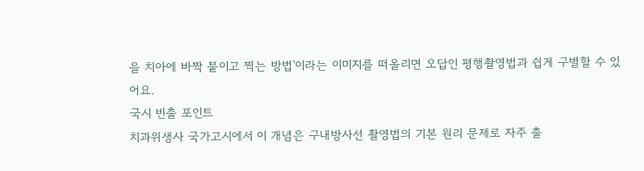을 치아에 바짝 붙이고 찍는 방법'이라는 이미지를 떠올리면 오답인 평행촬영법과 쉽게 구별할 수 있어요.
국시 빈출 포인트
치과위생사 국가고시에서 이 개념은 구내방사선 촬영법의 기본 원리 문제로 자주 출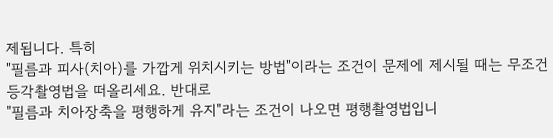제됩니다. 특히
"필름과 피사(치아)를 가깝게 위치시키는 방법"이라는 조건이 문제에 제시될 때는 무조건 등각촬영법을 떠올리세요. 반대로
"필름과 치아장축을 평행하게 유지"라는 조건이 나오면 평행촬영법입니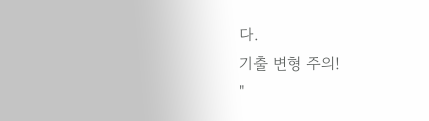다.
기출 변형 주의!
"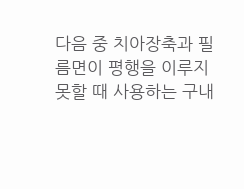다음 중 치아장축과 필름면이 평행을 이루지 못할 때 사용하는 구내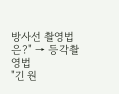방사선 촬영법은?" → 등각촬영법
"긴 원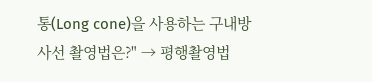통(Long cone)을 사용하는 구내방사선 촬영법은?" → 평행촬영법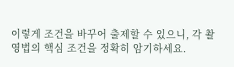이렇게 조건을 바꾸어 출제할 수 있으니, 각 촬영법의 핵심 조건을 정확히 암기하세요.